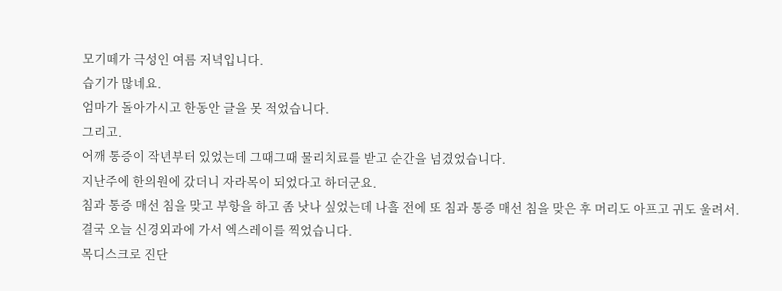모기떼가 극성인 여름 저녁입니다.
습기가 많네요.
엄마가 돌아가시고 한동안 글을 못 적었습니다.
그리고.
어깨 통증이 작년부터 있었는데 그때그때 물리치료를 받고 순간을 넘겼었습니다.
지난주에 한의원에 갔더니 자라목이 되었다고 하더군요.
침과 통증 매선 침을 맞고 부항을 하고 좀 낫나 싶었는데 나흘 전에 또 침과 통증 매선 침을 맞은 후 머리도 아프고 귀도 울려서.
결국 오늘 신경외과에 가서 엑스레이를 찍었습니다.
목디스크로 진단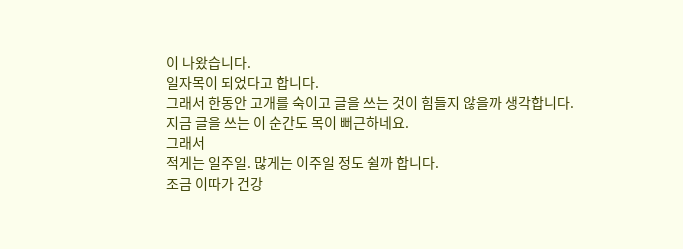이 나왔습니다.
일자목이 되었다고 합니다.
그래서 한동안 고개를 숙이고 글을 쓰는 것이 힘들지 않을까 생각합니다.
지금 글을 쓰는 이 순간도 목이 뻐근하네요.
그래서
적게는 일주일. 많게는 이주일 정도 쉴까 합니다.
조금 이따가 건강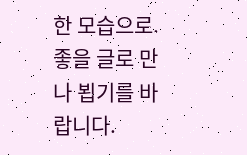한 모습으로. 좋을 글로 만나 뵙기를 바랍니다.